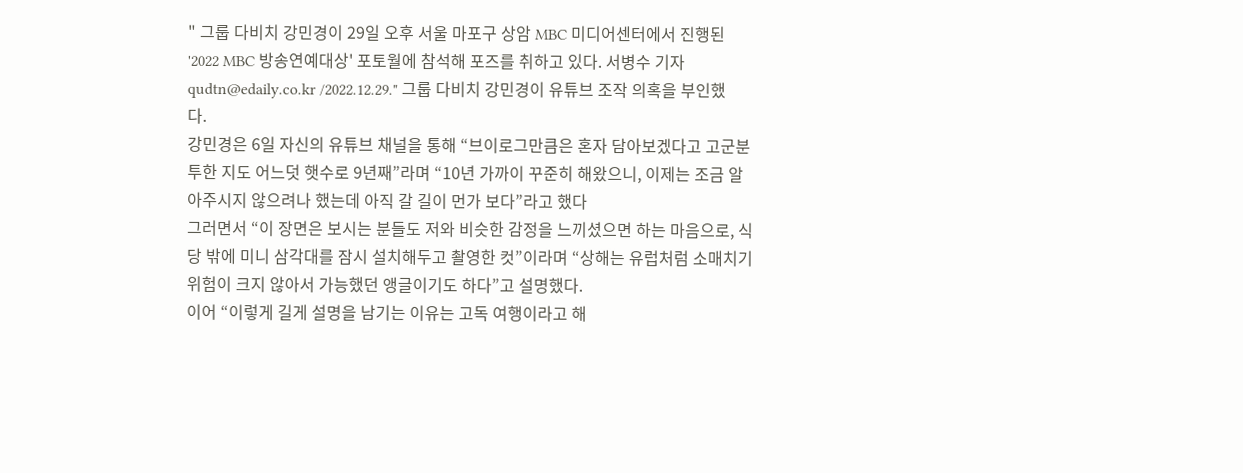" 그룹 다비치 강민경이 29일 오후 서울 마포구 상암 MBC 미디어센터에서 진행된 '2022 MBC 방송연예대상' 포토월에 참석해 포즈를 취하고 있다. 서병수 기자 qudtn@edaily.co.kr /2022.12.29." 그룹 다비치 강민경이 유튜브 조작 의혹을 부인했다.
강민경은 6일 자신의 유튜브 채널을 통해 “브이로그만큼은 혼자 담아보겠다고 고군분투한 지도 어느덧 햇수로 9년째”라며 “10년 가까이 꾸준히 해왔으니, 이제는 조금 알아주시지 않으려나 했는데 아직 갈 길이 먼가 보다”라고 했다
그러면서 “이 장면은 보시는 분들도 저와 비슷한 감정을 느끼셨으면 하는 마음으로, 식당 밖에 미니 삼각대를 잠시 설치해두고 촬영한 컷”이라며 “상해는 유럽처럼 소매치기 위험이 크지 않아서 가능했던 앵글이기도 하다”고 설명했다.
이어 “이렇게 길게 설명을 남기는 이유는 고독 여행이라고 해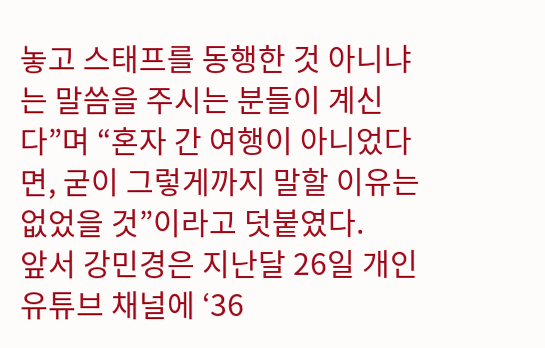놓고 스태프를 동행한 것 아니냐는 말씀을 주시는 분들이 계신다”며 “혼자 간 여행이 아니었다면, 굳이 그렇게까지 말할 이유는 없었을 것”이라고 덧붙였다.
앞서 강민경은 지난달 26일 개인 유튜브 채널에 ‘36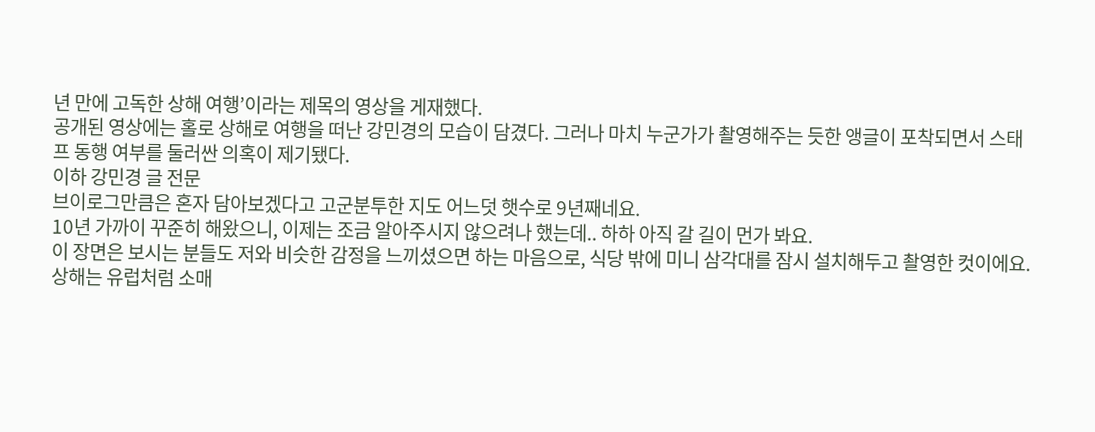년 만에 고독한 상해 여행’이라는 제목의 영상을 게재했다.
공개된 영상에는 홀로 상해로 여행을 떠난 강민경의 모습이 담겼다. 그러나 마치 누군가가 촬영해주는 듯한 앵글이 포착되면서 스태프 동행 여부를 둘러싼 의혹이 제기됐다.
이하 강민경 글 전문
브이로그만큼은 혼자 담아보겠다고 고군분투한 지도 어느덧 햇수로 9년째네요.
10년 가까이 꾸준히 해왔으니, 이제는 조금 알아주시지 않으려나 했는데.. 하하 아직 갈 길이 먼가 봐요.
이 장면은 보시는 분들도 저와 비슷한 감정을 느끼셨으면 하는 마음으로, 식당 밖에 미니 삼각대를 잠시 설치해두고 촬영한 컷이에요.
상해는 유럽처럼 소매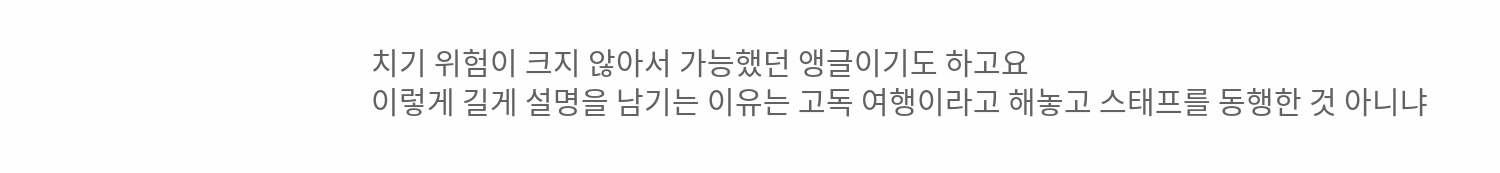치기 위험이 크지 않아서 가능했던 앵글이기도 하고요
이렇게 길게 설명을 남기는 이유는 고독 여행이라고 해놓고 스태프를 동행한 것 아니냐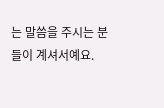는 말씀을 주시는 분들이 계셔서예요.